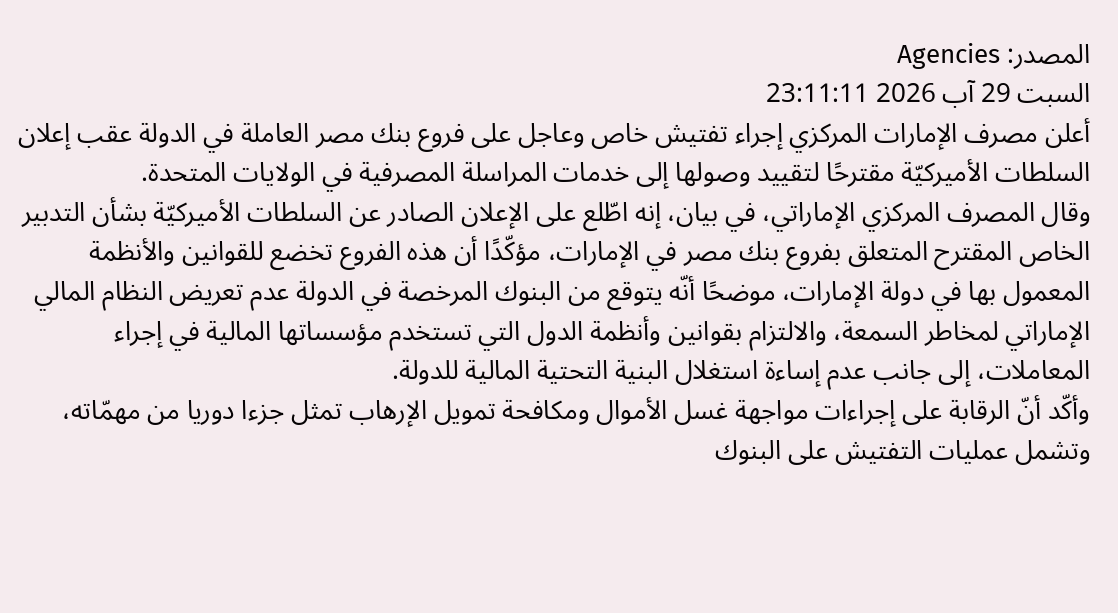المصدر: Agencies
السبت 29 آب 2026 23:11:11
أعلن مصرف الإمارات المركزي إجراء تفتيش خاص وعاجل على فروع بنك مصر العاملة في الدولة عقب إعلان السلطات الأميركيّة مقترحًا لتقييد وصولها إلى خدمات المراسلة المصرفية في الولايات المتحدة.
وقال المصرف المركزي الإماراتي، في بيان، إنه اطّلع على الإعلان الصادر عن السلطات الأميركيّة بشأن التدبير الخاص المقترح المتعلق بفروع بنك مصر في الإمارات، مؤكّدًا أن هذه الفروع تخضع للقوانين والأنظمة المعمول بها في دولة الإمارات، موضحًا أنّه يتوقع من البنوك المرخصة في الدولة عدم تعريض النظام المالي الإماراتي لمخاطر السمعة، والالتزام بقوانين وأنظمة الدول التي تستخدم مؤسساتها المالية في إجراء المعاملات، إلى جانب عدم إساءة استغلال البنية التحتية المالية للدولة.
وأكّد أنّ الرقابة على إجراءات مواجهة غسل الأموال ومكافحة تمويل الإرهاب تمثل جزءا دوريا من مهمّاته، وتشمل عمليات التفتيش على البنوك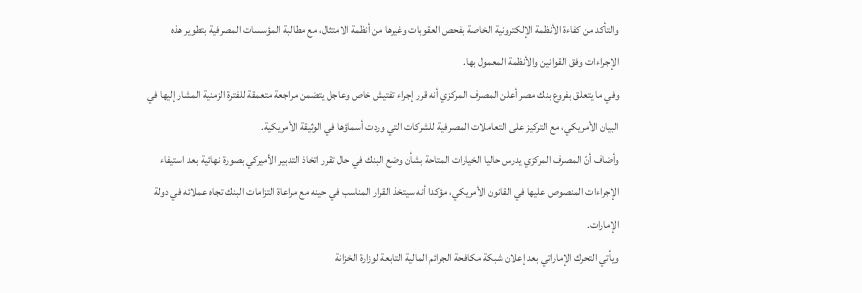والتأكد من كفاءة الأنظمة الإلكترونية الخاصة بفحص العقوبات وغيرها من أنظمة الامتثال، مع مطالبة المؤسسات المصرفية بتطوير هذه الإجراءات وفق القوانين والأنظمة المعمول بها.
وفي ما يتعلق بفروع بنك مصر أعلن المصرف المركزي أنه قرر إجراء تفتيش خاص وعاجل يتضمن مراجعة متعمقة للفترة الزمنية المشار إليها في البيان الأمريكي، مع التركيز على التعاملات المصرفية للشركات التي وردت أسماؤها في الوثيقة الأمريكية.
وأضاف أنّ المصرف المركزي يدرس حاليا الخيارات المتاحة بشأن وضع البنك في حال تقرر اتخاذ التدبير الأميركي بصورة نهائية بعد استيفاء الإجراءات المنصوص عليها في القانون الأمريكي، مؤكدا أنه سيتخذ القرار المناسب في حينه مع مراعاة التزامات البنك تجاه عملائه في دولة الإمارات.
ويأتي التحرك الإماراتي بعد إعلان شبكة مكافحة الجرائم المالية التابعة لوزارة الخزانة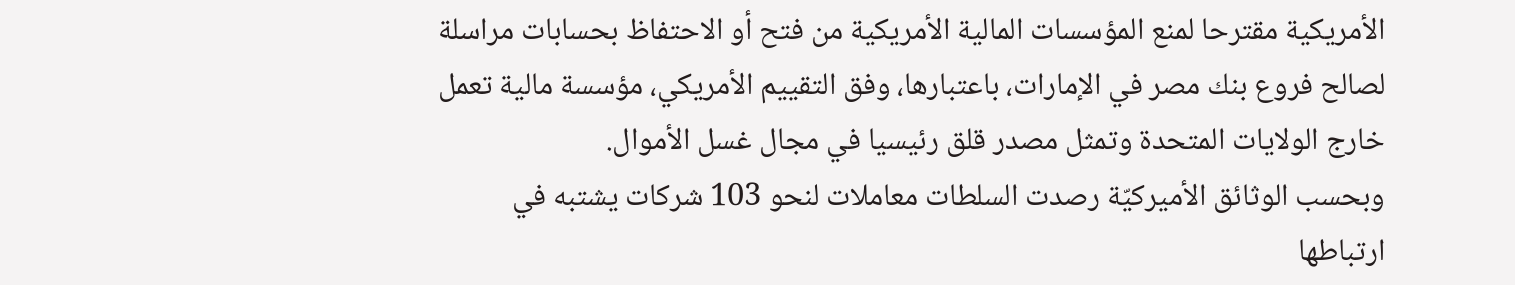الأمريكية مقترحا لمنع المؤسسات المالية الأمريكية من فتح أو الاحتفاظ بحسابات مراسلة لصالح فروع بنك مصر في الإمارات، باعتبارها، وفق التقييم الأمريكي، مؤسسة مالية تعمل خارج الولايات المتحدة وتمثل مصدر قلق رئيسيا في مجال غسل الأموال.
وبحسب الوثائق الأميركيّة رصدت السلطات معاملات لنحو 103 شركات يشتبه في ارتباطها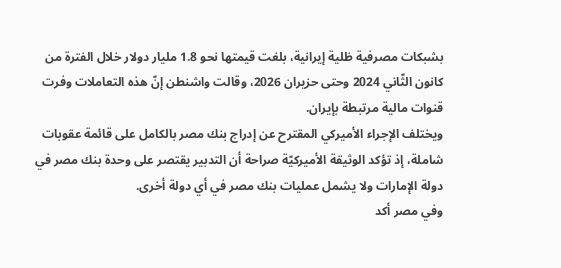بشبكات مصرفية ظلية إيرانية، بلغت قيمتها نحو 1.8 مليار دولار خلال الفترة من كانون الثّاني 2024 وحتى حزيران 2026، وقالت واشنطن إنّ هذه التعاملات وفرت قنوات مالية مرتبطة بإيران.
ويختلف الإجراء الأميركي المقترح عن إدراج بنك مصر بالكامل على قائمة عقوبات شاملة، إذ تؤكد الوثيقة الأميركيّة صراحة أن التدبير يقتصر على وحدة بنك مصر في دولة الإمارات ولا يشمل عمليات بنك مصر في أي دولة أخرى.
وفي مصر أكد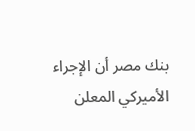بنك مصر أن الإجراء الأميركي المعلن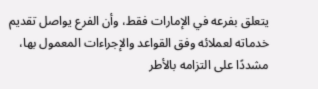يتعلق بفرعه في الإمارات فقط، وأن الفرع يواصل تقديم خدماته لعملائه وفق القواعد والإجراءات المعمول بها، مشددًا على التزامه بالأطر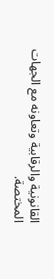القانونية والرقابية وتعاونه مع الجهات المختصة.